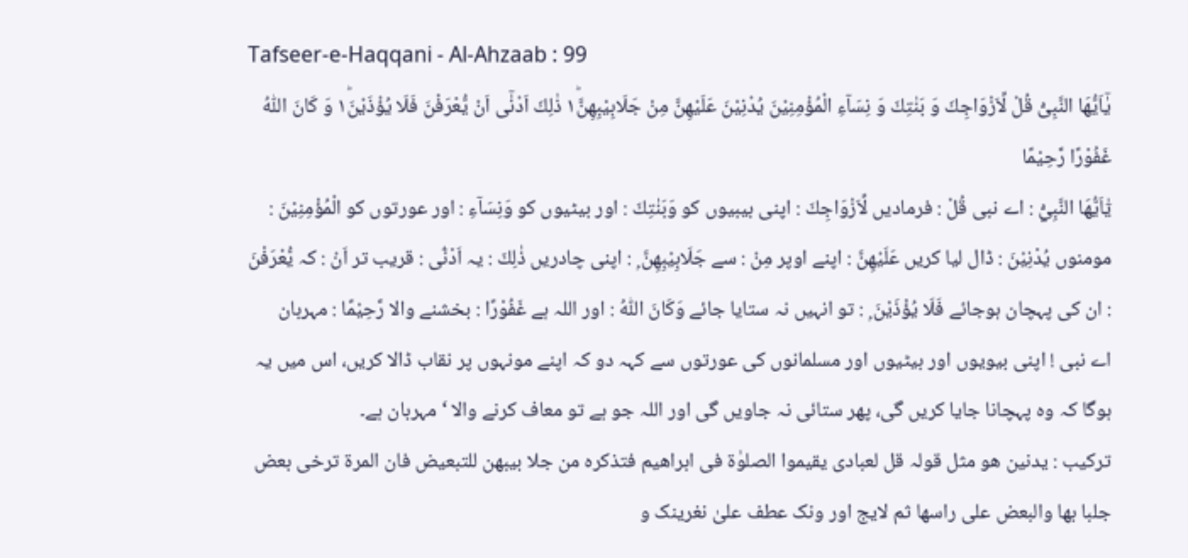Tafseer-e-Haqqani - Al-Ahzaab : 99
یٰۤاَیُّهَا النَّبِیُّ قُلْ لِّاَزْوَاجِكَ وَ بَنٰتِكَ وَ نِسَآءِ الْمُؤْمِنِیْنَ یُدْنِیْنَ عَلَیْهِنَّ مِنْ جَلَابِیْبِهِنَّ١ؕ ذٰلِكَ اَدْنٰۤى اَنْ یُّعْرَفْنَ فَلَا یُؤْذَیْنَ١ؕ وَ كَانَ اللّٰهُ غَفُوْرًا رَّحِیْمًا
يٰٓاَيُّهَا النَّبِيُّ : اے نبی قُلْ : فرمادیں لِّاَزْوَاجِكَ : اپنی بیبیوں کو وَبَنٰتِكَ : اور بیٹیوں کو وَنِسَآءِ : اور عورتوں کو الْمُؤْمِنِيْنَ : مومنوں يُدْنِيْنَ : ڈال لیا کریں عَلَيْهِنَّ : اپنے اوپر مِنْ : سے جَلَابِيْبِهِنَّ ۭ : اپنی چادریں ذٰلِكَ : یہ اَدْنٰٓى : قریب تر اَنْ : کہ يُّعْرَفْنَ : ان کی پہچان ہوجائے فَلَا يُؤْذَيْنَ ۭ : تو انہیں نہ ستایا جائے وَكَانَ اللّٰهُ : اور اللہ ہے غَفُوْرًا : بخشنے والا رَّحِيْمًا : مہربان
اے نبی ! اپنی بیویوں اور بیٹیوں اور مسلمانوں کی عورتوں سے کہہ دو کہ اپنے مونہوں پر نقاب ڈالا کریں، اس میں یہ ہوگا کہ وہ پہچانا جایا کریں گی، پھر ستائی نہ جاویں گی اور اللہ جو ہے تو معاف کرنے والا ‘ مہربان ہے۔
ترکیب : یدنین ھو مثل قولہ قل لعبادی یقیموا الصلوٰۃ فی ابراھیم فتذکرہ من جلا بیبھن للتبعیض فان المرۃ ترخی بعض جلبا بھا والبعض علی راسھا ثم لایج اور ونک عطف علیٰ نغرینک و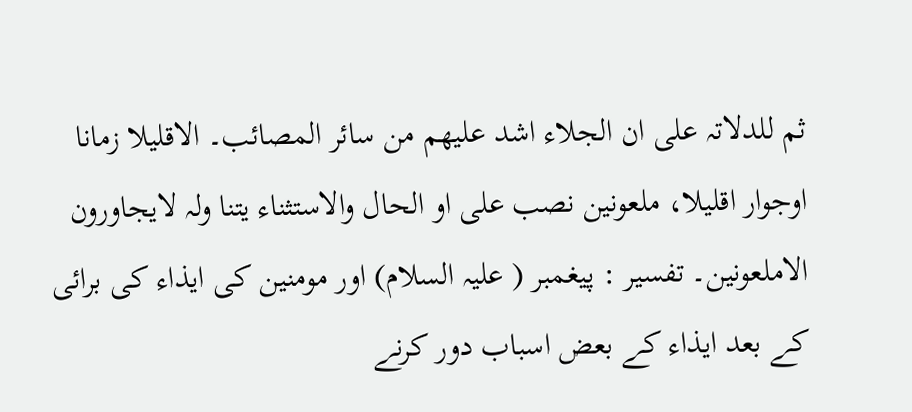ثم للدلاتہ علی ان الجلاء اشد علیھم من سائر المصائب۔ الاقلیلا زمانا اوجوار اقلیلا، ملعونین نصب علی او الحال والاستثناء یتنا ولہ لایجاورون الاملعونین۔ تفسیر : پیغمبر ( علیہ السلام) اور مومنین کی ایذاء کی برائی کے بعد ایذاء کے بعض اسباب دور کرنے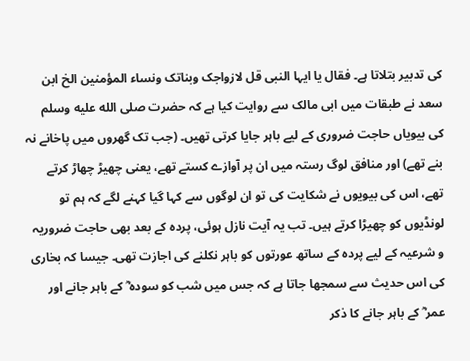کی تدبیر بتلاتا ہے۔ فقال یا ایہا النبی قل لازواجک وبناتک ونساء المؤمنین الخ ابن سعد نے طبقات میں ابی مالک سے روایت کیا ہے کہ حضرت صلى الله عليه وسلم کی بیویاں حاجت ضروری کے لیے باہر جایا کرتی تھیں۔ (جب تک گھروں میں پاخانے نہ بنے تھے) اور منافق لوگ رستہ میں ان پر آوازے کستے تھے، یعنی چھیڑ چھاڑ کرتے تھے، اس کی بیویوں نے شکایت کی تو ان لوگوں سے کہا گیا کہنے لگے کہ ہم تو لونڈیوں کو چھیڑا کرتے ہیں۔ تب یہ آیت نازل ہوئی، پردہ کے بعد بھی حاجت ضروریہ و شرعیہ کے لیے پردہ کے ساتھ عورتوں کو باہر نکلنے کی اجازت تھی۔ جیسا کہ بخاری کی اس حدیث سے سمجھا جاتا ہے کہ جس میں شب کو سودہ ؓ کے باہر جانے اور عمر ؓ کے باہر جانے کا ذکر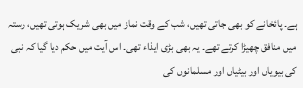ہے۔ پائخانے کو بھی جاتی تھیں، شب کے وقت نماز میں بھی شریک ہوتی تھیں، رستہ میں منافق چھیڑا کرتے تھے۔ یہ بھی بڑی ایذاء تھی۔ اس آیت میں حکم دیا گیا کہ نبی کی بیویاں اور بیٹیاں اور مسلمانوں کی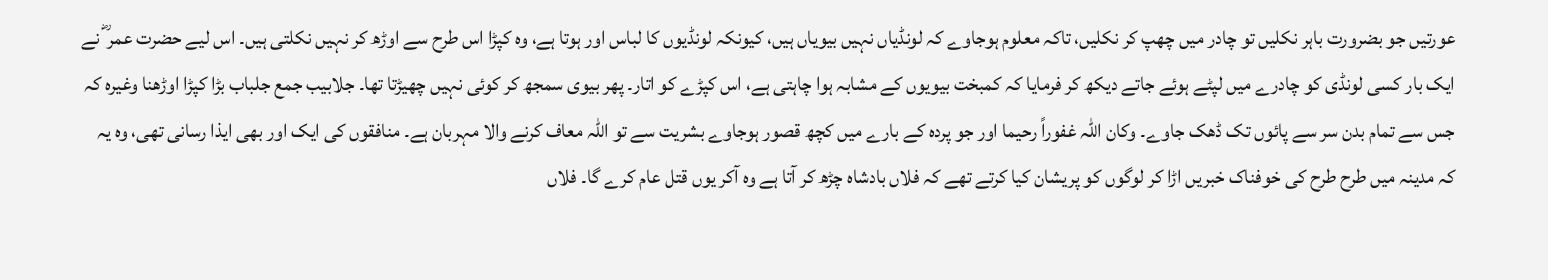عورتیں جو بضرورت باہر نکلیں تو چادر میں چھپ کر نکلیں، تاکہ معلوم ہوجاوے کہ لونڈیاں نہیں بیویاں ہیں، کیونکہ لونڈیوں کا لباس اور ہوتا ہے، وہ کپڑا اس طرح سے اوڑھ کر نہیں نکلتی ہیں۔ اس لیے حضرت عمر ؓ نے ایک بار کسی لونڈی کو چادرے میں لپٹے ہوئے جاتے دیکھ کر فرمایا کہ کمبخت بیویوں کے مشابہ ہوا چاہتی ہے، اس کپڑے کو اتار۔ پھر بیوی سمجھ کر کوئی نہیں چھیڑتا تھا۔ جلابیب جمع جلباب بڑا کپڑا اوڑھنا وغیرہ کہ جس سے تمام بدن سر سے پائوں تک ڈھک جاوے۔ وکان اللہ غفوراً رحیما اور جو پردہ کے بارے میں کچھ قصور ہوجاوے بشریت سے تو اللہ معاف کرنے والا مہربان ہے۔ منافقوں کی ایک اور بھی ایذا رسانی تھی، وہ یہ کہ مدینہ میں طرح طرح کی خوفناک خبریں اڑا کر لوگوں کو پریشان کیا کرتے تھے کہ فلاں بادشاہ چڑھ کر آتا ہے وہ آکر یوں قتل عام کرے گا۔ فلاں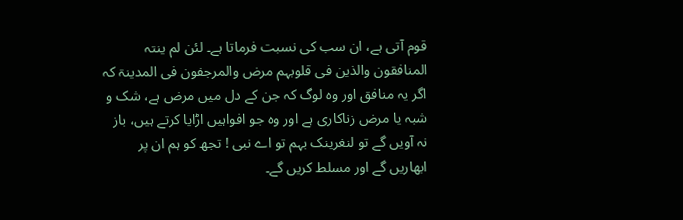قوم آتی ہے، ان سب کی نسبت فرماتا ہے۔ لئن لم ینتہ المنافقون والذین فی قلوبہم مرض والمرجفون فی المدینۃ کہ اگر یہ منافق اور وہ لوگ کہ جن کے دل میں مرض ہے، شک و شبہ یا مرض زناکاری ہے اور وہ جو افواہیں اڑایا کرتے ہیں، باز نہ آویں گے تو لنغرینک بہم تو اے نبی ! تجھ کو ہم ان پر ابھاریں گے اور مسلط کریں گے۔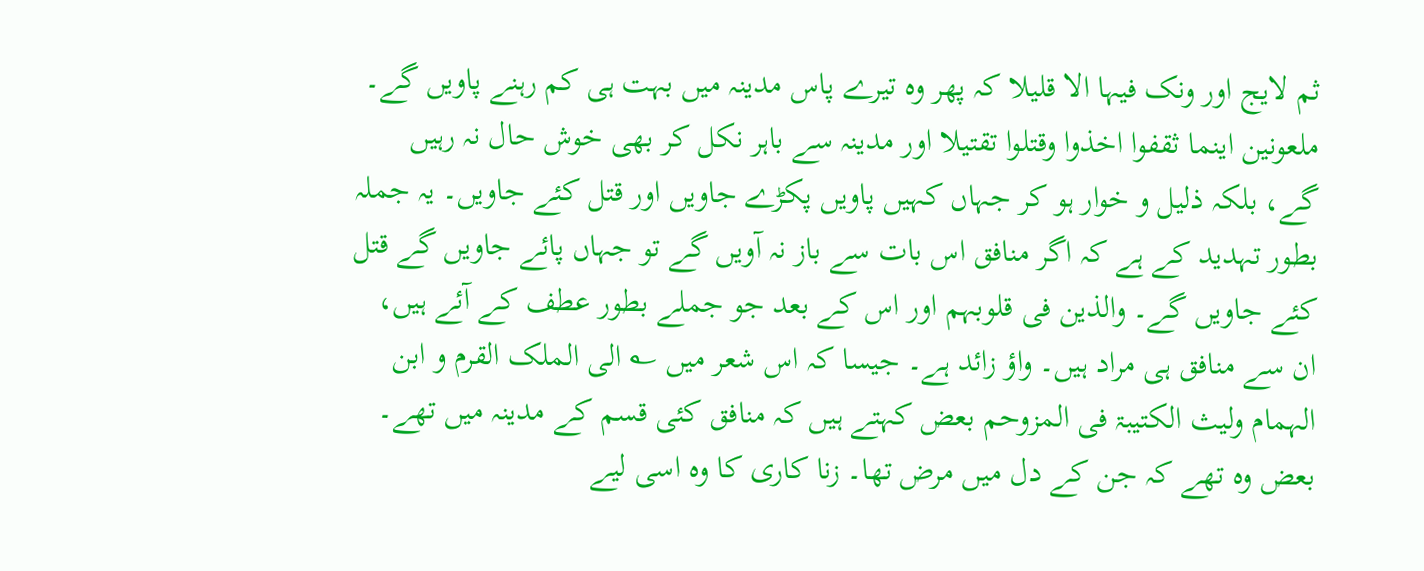ثم لایج اور ونک فیہا الا قلیلا کہ پھر وہ تیرے پاس مدینہ میں بہت ہی کم رہنے پاویں گے۔ ملعونین اینما ثقفوا اخذوا وقتلوا تقتیلا اور مدینہ سے باہر نکل کر بھی خوش حال نہ رہیں گے، بلکہ ذلیل و خوار ہو کر جہاں کہیں پاویں پکڑے جاویں اور قتل کئے جاویں۔ یہ جملہ بطور تہدید کے ہے کہ اگر منافق اس بات سے باز نہ آویں گے تو جہاں پائے جاویں گے قتل کئے جاویں گے۔ والذین فی قلوبہم اور اس کے بعد جو جملے بطور عطف کے آئے ہیں، ان سے منافق ہی مراد ہیں۔ واؤ زائد ہے۔ جیسا کہ اس شعر میں ؎ الی الملک القرم و ابن الہمام ولیث الکتیبۃ فی المزوحم بعض کہتے ہیں کہ منافق کئی قسم کے مدینہ میں تھے۔ بعض وہ تھے کہ جن کے دل میں مرض تھا۔ زنا کاری کا وہ اسی لیے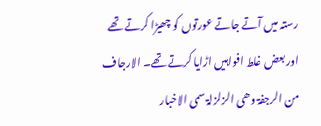رستہ میں آتے جاتے عورتوں کو چھیڑا کرتے تھے اور بعض غلط افواہیں اڑایا کرتے تھے۔ الارجاف من الرجفۃ وھی الزلزلۃ سمی الاخبار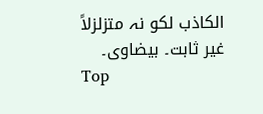الکاذب لکو نہ متزلزلاً غیر ثابت۔ بیضاوی۔
Top